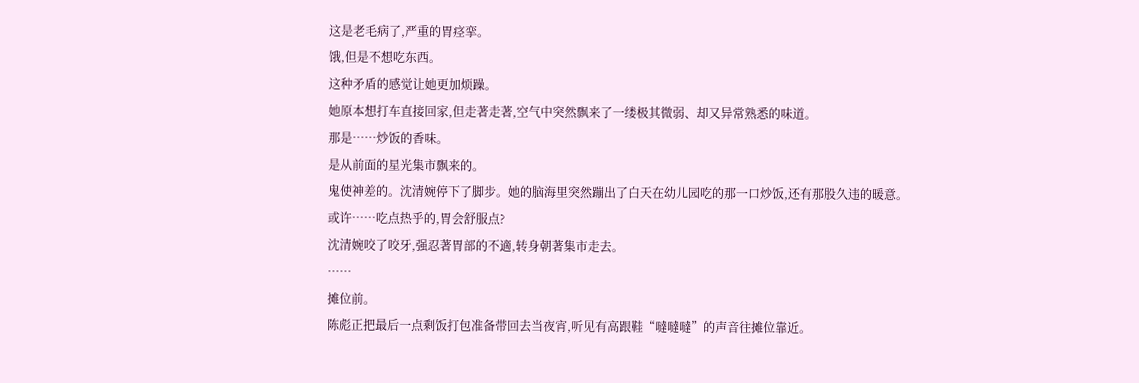这是老毛病了,严重的胃痉挛。
饿,但是不想吃东西。
这种矛盾的感觉让她更加烦躁。
她原本想打车直接回家,但走著走著,空气中突然飘来了一缕极其微弱、却又异常熟悉的味道。
那是……炒饭的香味。
是从前面的星光集市飘来的。
鬼使神差的。沈清婉停下了脚步。她的脑海里突然蹦出了白天在幼儿园吃的那一口炒饭,还有那股久违的暖意。
或许……吃点热乎的,胃会舒服点?
沈清婉咬了咬牙,强忍著胃部的不適,转身朝著集市走去。
……
摊位前。
陈彪正把最后一点剩饭打包准备带回去当夜宵,听见有高跟鞋“噠噠噠”的声音往摊位靠近。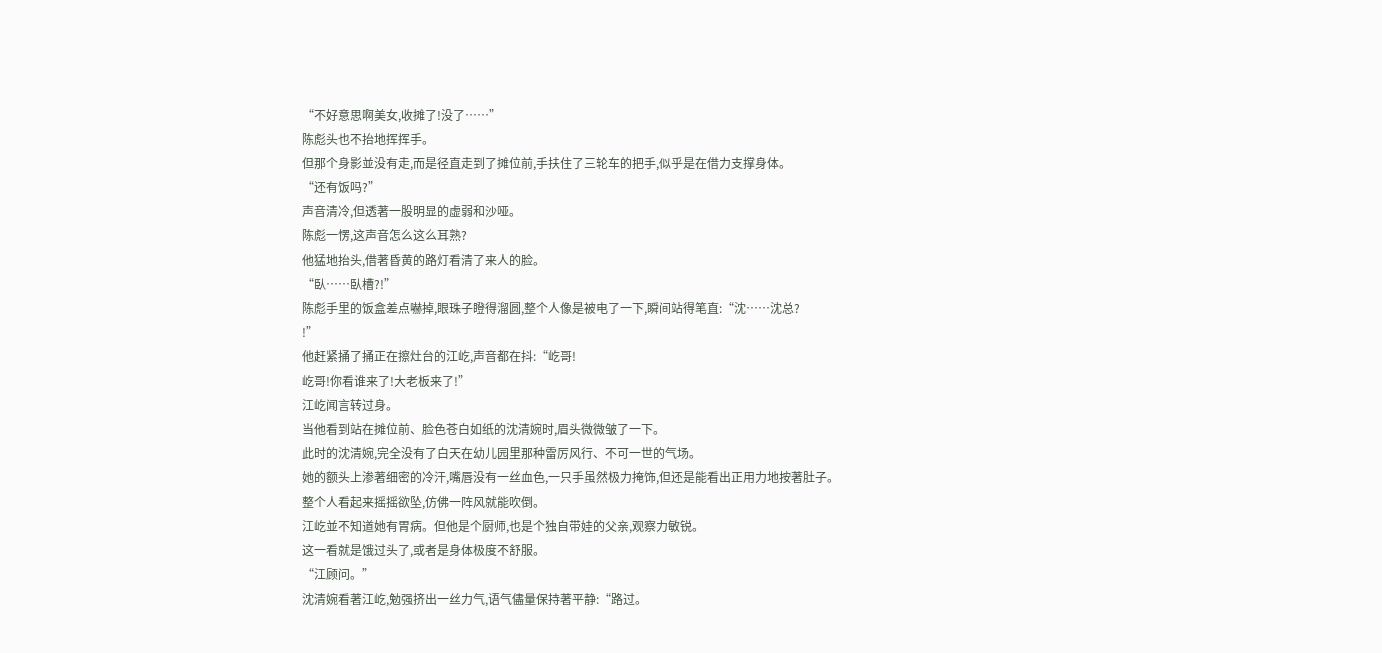“不好意思啊美女,收摊了!没了……”
陈彪头也不抬地挥挥手。
但那个身影並没有走,而是径直走到了摊位前,手扶住了三轮车的把手,似乎是在借力支撑身体。
“还有饭吗?”
声音清冷,但透著一股明显的虚弱和沙哑。
陈彪一愣,这声音怎么这么耳熟?
他猛地抬头,借著昏黄的路灯看清了来人的脸。
“臥……臥槽?!”
陈彪手里的饭盒差点嚇掉,眼珠子瞪得溜圆,整个人像是被电了一下,瞬间站得笔直:“沈……沈总?
!”
他赶紧捅了捅正在擦灶台的江屹,声音都在抖:“屹哥!
屹哥!你看谁来了!大老板来了!”
江屹闻言转过身。
当他看到站在摊位前、脸色苍白如纸的沈清婉时,眉头微微皱了一下。
此时的沈清婉,完全没有了白天在幼儿园里那种雷厉风行、不可一世的气场。
她的额头上渗著细密的冷汗,嘴唇没有一丝血色,一只手虽然极力掩饰,但还是能看出正用力地按著肚子。
整个人看起来摇摇欲坠,仿佛一阵风就能吹倒。
江屹並不知道她有胃病。但他是个厨师,也是个独自带娃的父亲,观察力敏锐。
这一看就是饿过头了,或者是身体极度不舒服。
“江顾问。”
沈清婉看著江屹,勉强挤出一丝力气,语气儘量保持著平静:“路过。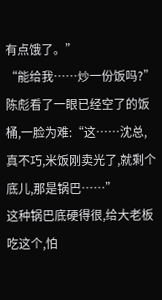有点饿了。”
“能给我……炒一份饭吗?”
陈彪看了一眼已经空了的饭桶,一脸为难:“这……沈总,真不巧,米饭刚卖光了,就剩个底儿,那是锅巴……”
这种锅巴底硬得很,给大老板吃这个,怕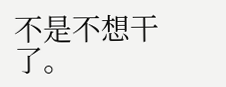不是不想干了。